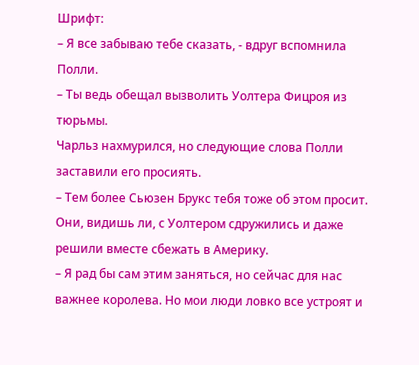Шрифт:
– Я все забываю тебе сказать, - вдруг вспомнила Полли.
– Ты ведь обещал вызволить Уолтера Фицроя из тюрьмы.
Чарльз нахмурился, но следующие слова Полли заставили его просиять.
– Тем более Сьюзен Брукс тебя тоже об этом просит. Они, видишь ли, с Уолтером сдружились и даже решили вместе сбежать в Америку.
– Я рад бы сам этим заняться, но сейчас для нас важнее королева. Но мои люди ловко все устроят и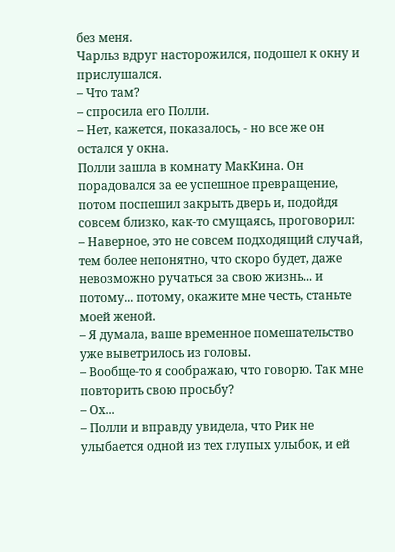без меня.
Чарльз вдруг насторожился, подошел к окну и прислушался.
– Что там?
– спросила его Полли.
– Нет, кажется, показалось, - но все же он остался у окна.
Полли зашла в комнату МакКина. Он порадовался за ее успешное превращение, потом поспешил закрыть дверь и, подойдя совсем близко, как-то смущаясь, проговорил:
– Наверное, это не совсем подходящий случай, тем более непонятно, что скоро будет, даже невозможно ручаться за свою жизнь... и потому... потому, окажите мне честь, станьте моей женой.
– Я думала, ваше временное помешательство уже выветрилось из головы.
– Вообще-то я соображаю, что говорю. Так мне повторить свою просьбу?
– Ох...
– Полли и вправду увидела, что Рик не улыбается одной из тех глупых улыбок, и ей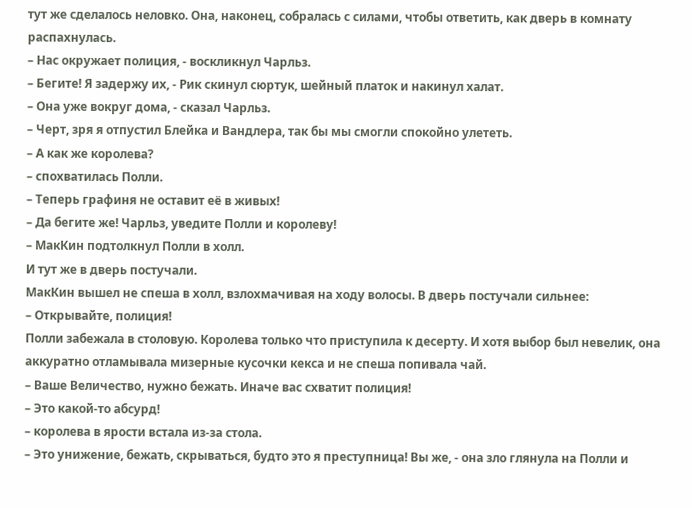тут же сделалось неловко. Она, наконец, собралась с силами, чтобы ответить, как дверь в комнату распахнулась.
– Нас окружает полиция, - воскликнул Чарльз.
– Бегите! Я задержу их, - Рик скинул сюртук, шейный платок и накинул халат.
– Она уже вокруг дома, - сказал Чарльз.
– Черт, зря я отпустил Блейка и Вандлера, так бы мы смогли спокойно улететь.
– А как же королева?
– спохватилась Полли.
– Теперь графиня не оставит её в живых!
– Да бегите же! Чарльз, уведите Полли и королеву!
– МакКин подтолкнул Полли в холл.
И тут же в дверь постучали.
МакКин вышел не спеша в холл, взлохмачивая на ходу волосы. В дверь постучали сильнее:
– Открывайте, полиция!
Полли забежала в столовую. Королева только что приступила к десерту. И хотя выбор был невелик, она аккуратно отламывала мизерные кусочки кекса и не спеша попивала чай.
– Ваше Величество, нужно бежать. Иначе вас схватит полиция!
– Это какой-то абсурд!
– королева в ярости встала из-за стола.
– Это унижение, бежать, скрываться, будто это я преступница! Вы же, - она зло глянула на Полли и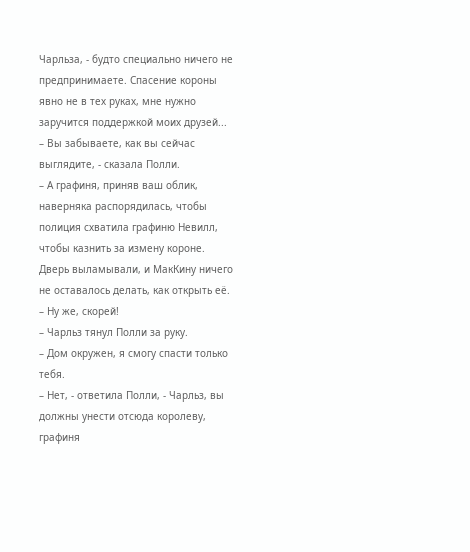Чарльза, - будто специально ничего не предпринимаете. Спасение короны явно не в тех руках, мне нужно заручится поддержкой моих друзей...
– Вы забываете, как вы сейчас выглядите, - сказала Полли.
– А графиня, приняв ваш облик, наверняка распорядилась, чтобы полиция схватила графиню Невилл, чтобы казнить за измену короне.
Дверь выламывали, и МакКину ничего не оставалось делать, как открыть её.
– Ну же, скорей!
– Чарльз тянул Полли за руку.
– Дом окружен, я смогу спасти только тебя.
– Нет, - ответила Полли, - Чарльз, вы должны унести отсюда королеву, графиня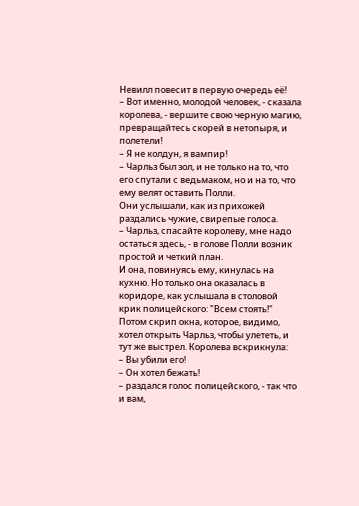Невилл повесит в первую очередь её!
– Вот именно, молодой человек, - сказала королева, - вершите свою черную магию, превращайтесь скорей в нетопыря, и полетели!
– Я не колдун, я вампир!
– Чарльз был зол, и не только на то, что его спутали с ведьмаком, но и на то, что ему велят оставить Полли.
Они услышали, как из прихожей раздались чужие, свирепые голоса.
– Чарльз, спасайте королеву, мне надо остаться здесь, - в голове Полли возник простой и четкий план.
И она, повинуясь ему, кинулась на кухню. Но только она оказалась в коридоре, как услышала в столовой крик полицейского: "Всем стоять!" Потом скрип окна, которое, видимо, хотел открыть Чарльз, чтобы улететь, и тут же выстрел. Королева вскрикнула:
– Вы убили его!
– Он хотел бежать!
– раздался голос полицейского, - так что и вам,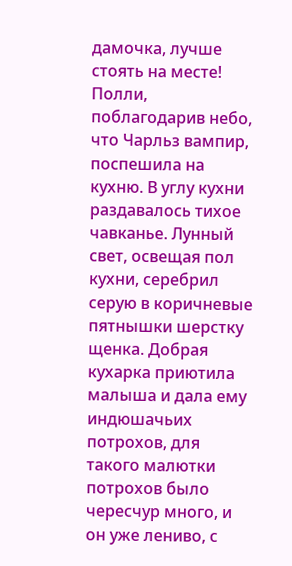дамочка, лучше стоять на месте!
Полли, поблагодарив небо, что Чарльз вампир, поспешила на кухню. В углу кухни раздавалось тихое чавканье. Лунный свет, освещая пол кухни, серебрил серую в коричневые пятнышки шерстку щенка. Добрая кухарка приютила малыша и дала ему индюшачьих потрохов, для такого малютки потрохов было чересчур много, и он уже лениво, с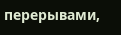перерывами,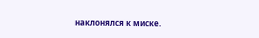наклонялся к миске.